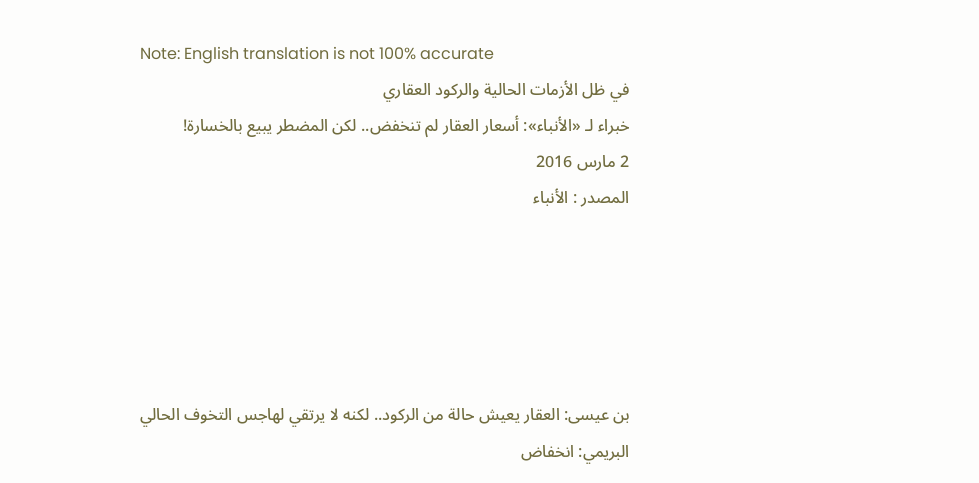Note: English translation is not 100% accurate
في ظل الأزمات الحالية والركود العقاري
خبراء لـ «الأنباء»: أسعار العقار لم تنخفض.. لكن المضطر يبيع بالخسارة!
2 مارس 2016
المصدر : الأنباء





بن عيسى: العقار يعيش حالة من الركود.. لكنه لا يرتقي لهاجس التخوف الحالي
البريمي: انخفاض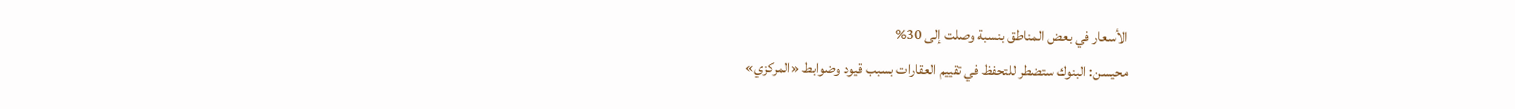الأسعار في بعض المناطق بنسبة وصلت إلى 30%
محيسن: البنوك ستضطر للتحفظ في تقييم العقارات بسبب قيود وضوابط «المركزي»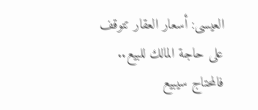العيسى: أسعار العقار تتوقف على حاجة المالك للبيع.. فالمحتاج سيبيع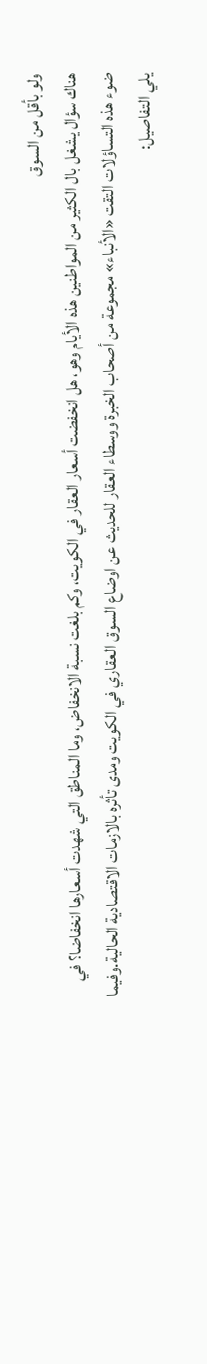ولو بأقل من السوق
هناك سؤال يشغل بال الكثير من المواطنين هذه الأيام وهو، هل انخفضت أسعار العقار في الكويت، وكم بلغت نسبة الانخفاض، وما المناطق التي شهدت أسعارها انخفاضا؟ في ضوء هذه التساؤلات التقت «الأنباء» مجموعة من أصحاب الخبرة ووسطاء العقار للحديث عن اوضاع السوق العقاري في الكويت ومدى تأثره بالازمات الاقتصادية الحالية.وفيما يلي التفاصيل: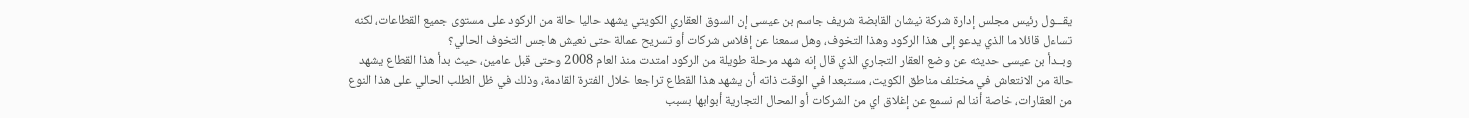يقـــول رئيس مجلس إدارة شركة نيشان القابضة شريف جاسم بن عيسى إن السوق العقاري الكويتي يشهد حاليا حالة من الركود على مستوى جميع القطاعات، لكنه تساءل قائلا ما الذي يدعو إلى هذا الركود وهذا التخوف، وهل سمعنا عن إفلاس شركات أو تسريح عمالة حتى نعيش هاجس التخوف الحالي؟
وبــدأ بن عيسى حديثه عن وضع العقار التجاري الذي قال إنه شهد مرحلة طويلة من الركود امتدت منذ العام 2008 وحتى قبل عامين، حيث بدأ هذا القطاع يشهد حالة من الانتعاش في مختلف مناطق الكويت، مستبعدا في الوقت ذاته أن يشهد هذا القطاع تراجعا خلال الفترة القادمة، وذلك في ظل الطلب الحالي على هذا النوع من العقارات، خاصة أننا لم نسمع عن إغلاق اي من الشركات أو المحال التجارية أبوابها بسبب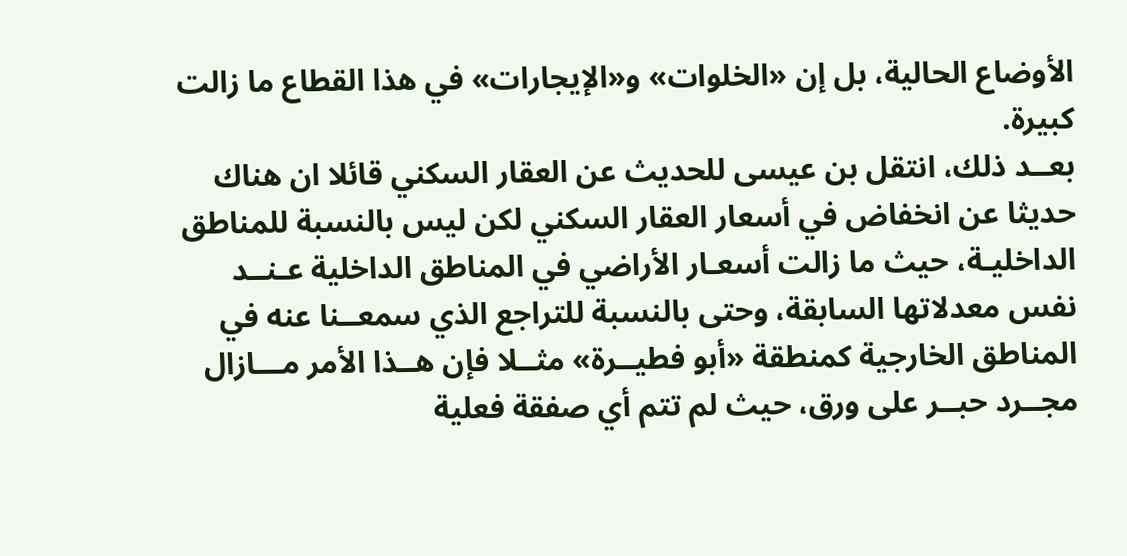الأوضاع الحالية، بل إن «الخلوات» و«الإيجارات» في هذا القطاع ما زالت كبيرة.
بعــد ذلك، انتقل بن عيسى للحديث عن العقار السكني قائلا ان هناك حديثا عن انخفاض في أسعار العقار السكني لكن ليس بالنسبة للمناطق الداخليـة، حيث ما زالت أسعـار الأراضي في المناطق الداخلية عـنــد نفس معدلاتها السابقة، وحتى بالنسبة للتراجع الذي سمعــنا عنه في المناطق الخارجية كمنطقة «أبو فطيــرة» مثــلا فإن هــذا الأمر مـــازال مجــرد حبــر على ورق، حيث لم تتم أي صفقة فعلية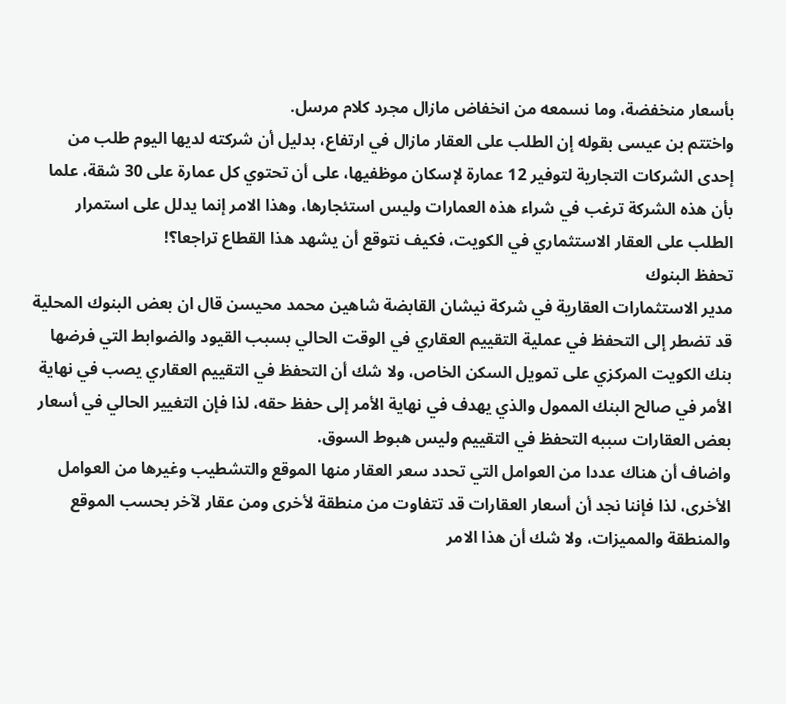بأسعار منخفضة، وما نسمعه من انخفاض مازال مجرد كلام مرسل.
واختتم بن عيسى بقوله إن الطلب على العقار مازال في ارتفاع، بدليل أن شركته لديها اليوم طلب من إحدى الشركات التجارية لتوفير 12 عمارة لإسكان موظفيها، على أن تحتوي كل عمارة على 30 شقة، علما بأن هذه الشركة ترغب في شراء هذه العمارات وليس استئجارها، وهذا الامر إنما يدلل على استمرار الطلب على العقار الاستثماري في الكويت، فكيف نتوقع أن يشهد هذا القطاع تراجعا؟!
تحفظ البنوك
مدير الاستثمارات العقارية في شركة نيشان القابضة شاهين محمد محيسن قال ان بعض البنوك المحلية قد تضطر إلى التحفظ في عملية التقييم العقاري في الوقت الحالي بسبب القيود والضوابط التي فرضها بنك الكويت المركزي على تمويل السكن الخاص، ولا شك أن التحفظ في التقييم العقاري يصب في نهاية الأمر في صالح البنك الممول والذي يهدف في نهاية الأمر إلى حفظ حقه، لذا فإن التغيير الحالي في أسعار بعض العقارات سببه التحفظ في التقييم وليس هبوط السوق.
واضاف أن هناك عددا من العوامل التي تحدد سعر العقار منها الموقع والتشطيب وغيرها من العوامل الأخرى، لذا فإننا نجد أن أسعار العقارات قد تتفاوت من منطقة لأخرى ومن عقار لآخر بحسب الموقع والمنطقة والمميزات، ولا شك أن هذا الامر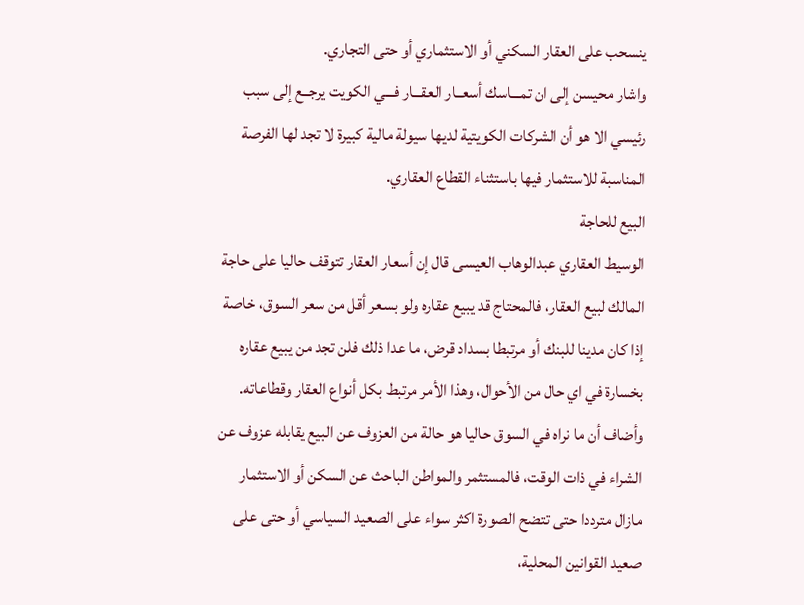ينسحب على العقار السكني أو الاستثماري أو حتى التجاري.
واشار محيسن إلى ان تمـــاسك أسعــار العقـــار فـــي الكويت يرجــع إلى سبب رئيسي الا هو أن الشركات الكويتية لديها سيولة مالية كبيرة لا تجد لها الفرصة المناسبة للاستثمار فيها باستثناء القطاع العقاري.
البيع للحاجة
الوسيط العقاري عبدالوهاب العيسى قال إن أسعار العقار تتوقف حاليا على حاجة المالك لبيع العقار، فالمحتاج قد يبيع عقاره ولو بسعر أقل من سعر السوق، خاصة إذا كان مدينا للبنك أو مرتبطا بسداد قرض، ما عدا ذلك فلن تجد من يبيع عقاره بخسارة في اي حال من الأحوال، وهذا الأمر مرتبط بكل أنواع العقار وقطاعاته.
وأضاف أن ما نراه في السوق حاليا هو حالة من العزوف عن البيع يقابله عزوف عن الشراء في ذات الوقت، فالمستثمر والمواطن الباحث عن السكن أو الاستثمار مازال مترددا حتى تتضح الصورة اكثر سواء على الصعيد السياسي أو حتى على صعيد القوانين المحلية،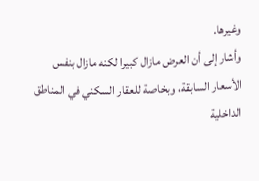وغيرها.
وأشار إلى أن العرض مازال كبيرا لكنه مازال بنفس الأسعار السابقة، وبخاصة للعقار السكني في المناطق الداخلية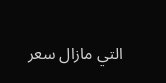التي مازال سعر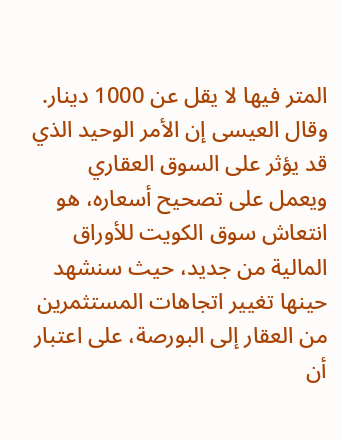المتر فيها لا يقل عن 1000 دينار.
وقال العيسى إن الأمر الوحيد الذي قد يؤثر على السوق العقاري ويعمل على تصحيح أسعاره، هو انتعاش سوق الكويت للأوراق المالية من جديد، حيث سنشهد حينها تغيير اتجاهات المستثمرين من العقار إلى البورصة، على اعتبار أن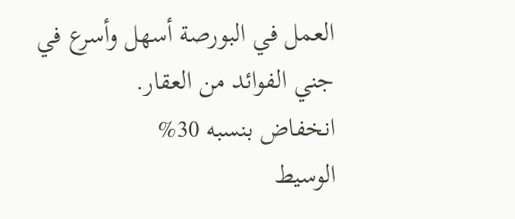العمل في البورصة أسهل وأسرع في جني الفوائد من العقار.
انخفاض بنسبه 30%
الوسيط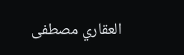العقاري مصطفى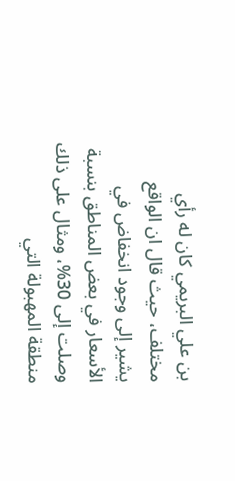بن علي البريمي كان له رأي مختلف، حيث قال ان الواقع يشير إلى وجود انخفاض في الأسعار في بعض المناطق بنسبة وصلت إلى 30%، ومثال على ذلك منطقة المهبولة التي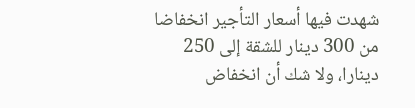شهدت فيها أسعار التأجير انخفاضا من 300 دينار للشقة إلى 250 دينارا، ولا شك أن انخفاض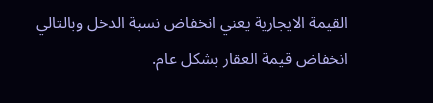القيمة الايجارية يعني انخفاض نسبة الدخل وبالتالي انخفاض قيمة العقار بشكل عام.